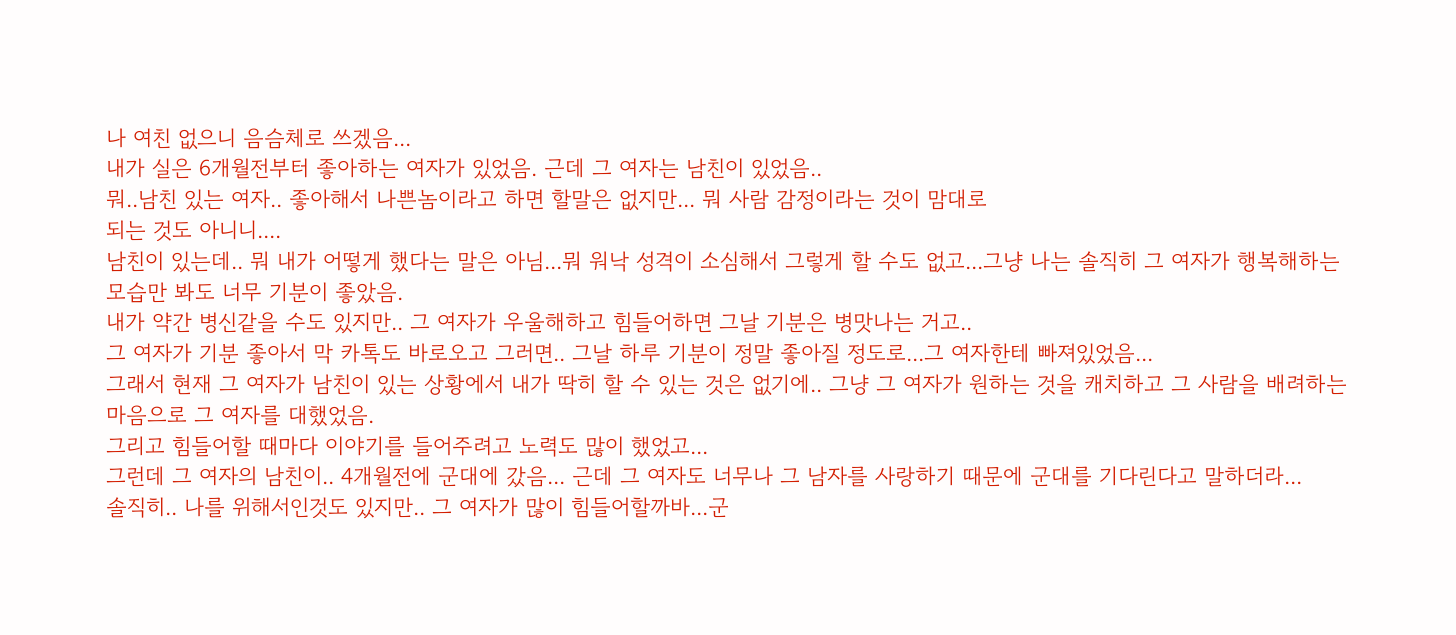나 여친 없으니 음슴체로 쓰겠음...
내가 실은 6개월전부터 좋아하는 여자가 있었음. 근데 그 여자는 남친이 있었음..
뭐..남친 있는 여자.. 좋아해서 나쁜놈이라고 하면 할말은 없지만... 뭐 사람 감정이라는 것이 맘대로
되는 것도 아니니....
남친이 있는데.. 뭐 내가 어떻게 했다는 말은 아님...뭐 워낙 성격이 소심해서 그렇게 할 수도 없고...그냥 나는 솔직히 그 여자가 행복해하는 모습만 봐도 너무 기분이 좋았음.
내가 약간 병신같을 수도 있지만.. 그 여자가 우울해하고 힘들어하면 그날 기분은 병맛나는 거고..
그 여자가 기분 좋아서 막 카톡도 바로오고 그러면.. 그날 하루 기분이 정말 좋아질 정도로...그 여자한테 빠져있었음...
그래서 현재 그 여자가 남친이 있는 상황에서 내가 딱히 할 수 있는 것은 없기에.. 그냥 그 여자가 원하는 것을 캐치하고 그 사람을 배려하는 마음으로 그 여자를 대했었음.
그리고 힘들어할 때마다 이야기를 들어주려고 노력도 많이 했었고...
그런데 그 여자의 남친이.. 4개월전에 군대에 갔음... 근데 그 여자도 너무나 그 남자를 사랑하기 때문에 군대를 기다린다고 말하더라...
솔직히.. 나를 위해서인것도 있지만.. 그 여자가 많이 힘들어할까바...군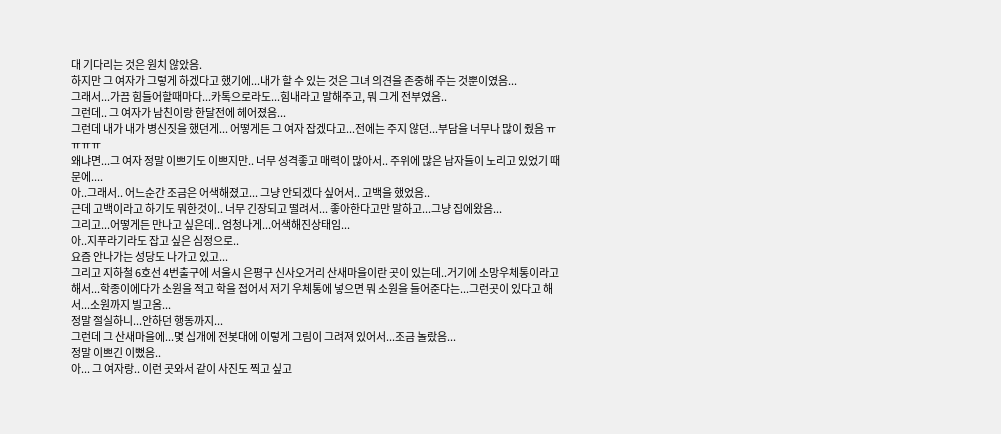대 기다리는 것은 원치 않았음.
하지만 그 여자가 그렇게 하겠다고 했기에...내가 할 수 있는 것은 그녀 의견을 존중해 주는 것뿐이였음...
그래서...가끔 힘들어할때마다...카톡으로라도...힘내라고 말해주고, 뭐 그게 전부였음..
그런데.. 그 여자가 남친이랑 한달전에 헤어졌음...
그런데 내가 내가 병신짓을 했던게... 어떻게든 그 여자 잡겠다고...전에는 주지 않던...부담을 너무나 많이 줬음 ㅠㅠㅠㅠ
왜냐면...그 여자 정말 이쁘기도 이쁘지만.. 너무 성격좋고 매력이 많아서.. 주위에 많은 남자들이 노리고 있었기 때문에....
아..그래서.. 어느순간 조금은 어색해졌고... 그냥 안되겠다 싶어서.. 고백을 했었음..
근데 고백이라고 하기도 뭐한것이.. 너무 긴장되고 떨려서... 좋아한다고만 말하고...그냥 집에왔음...
그리고...어떻게든 만나고 싶은데.. 엄청나게...어색해진상태임...
아..지푸라기라도 잡고 싶은 심정으로..
요즘 안나가는 성당도 나가고 있고...
그리고 지하철 6호선 4번출구에 서울시 은평구 신사오거리 산새마을이란 곳이 있는데..거기에 소망우체통이라고 해서...학종이에다가 소원을 적고 학을 접어서 저기 우체통에 넣으면 뭐 소원을 들어준다는...그런곳이 있다고 해서...소원까지 빌고옴...
정말 절실하니...안하던 행동까지...
그런데 그 산새마을에...몇 십개에 전봇대에 이렇게 그림이 그려져 있어서...조금 놀랐음...
정말 이쁘긴 이뻤음..
아... 그 여자랑.. 이런 곳와서 같이 사진도 찍고 싶고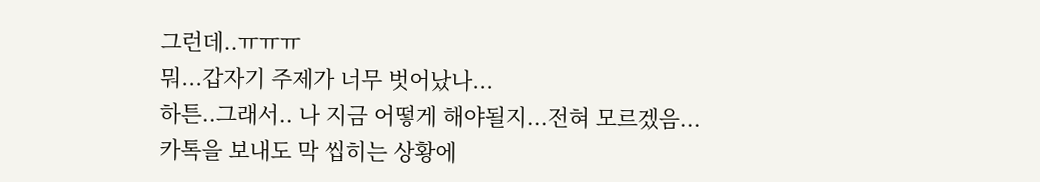그런데..ㅠㅠㅠ
뭐...갑자기 주제가 너무 벗어났나...
하튼..그래서.. 나 지금 어떻게 해야될지...전혀 모르겠음...
카톡을 보내도 막 씹히는 상황에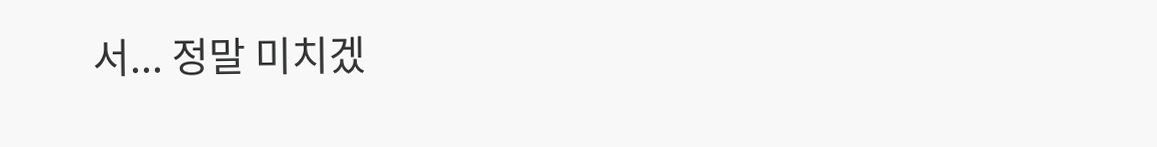서... 정말 미치겠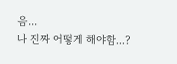음...
나 진짜 어떻게 해야함...?